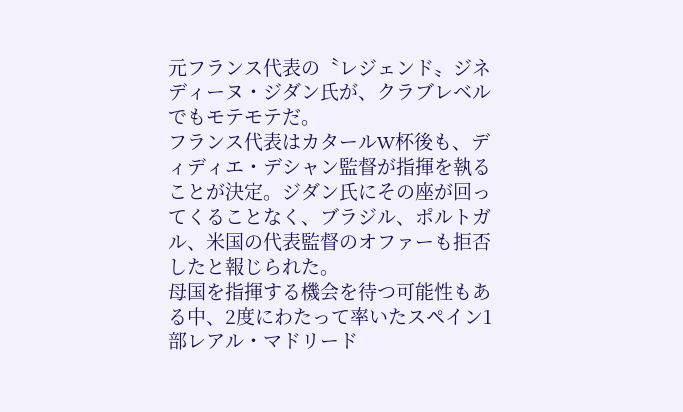元フランス代表の〝レジェンド〟ジネディーヌ・ジダン氏が、クラブレベルでもモテモテだ。
フランス代表はカタールW杯後も、ディディエ・デシャン監督が指揮を執ることが決定。ジダン氏にその座が回ってくることなく、ブラジル、ポルトガル、米国の代表監督のオファーも拒否したと報じられた。
母国を指揮する機会を待つ可能性もある中、2度にわたって率いたスペイン1部レアル・マドリード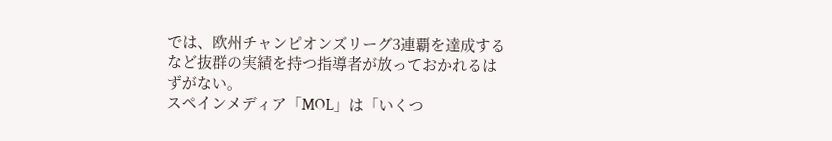では、欧州チャンピオンズリーグ3連覇を達成するなど抜群の実績を持つ指導者が放っておかれるはずがない。
スペインメディア「MOL」は「いくつ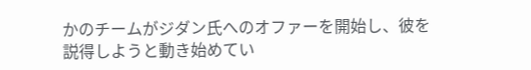かのチームがジダン氏へのオファーを開始し、彼を説得しようと動き始めてい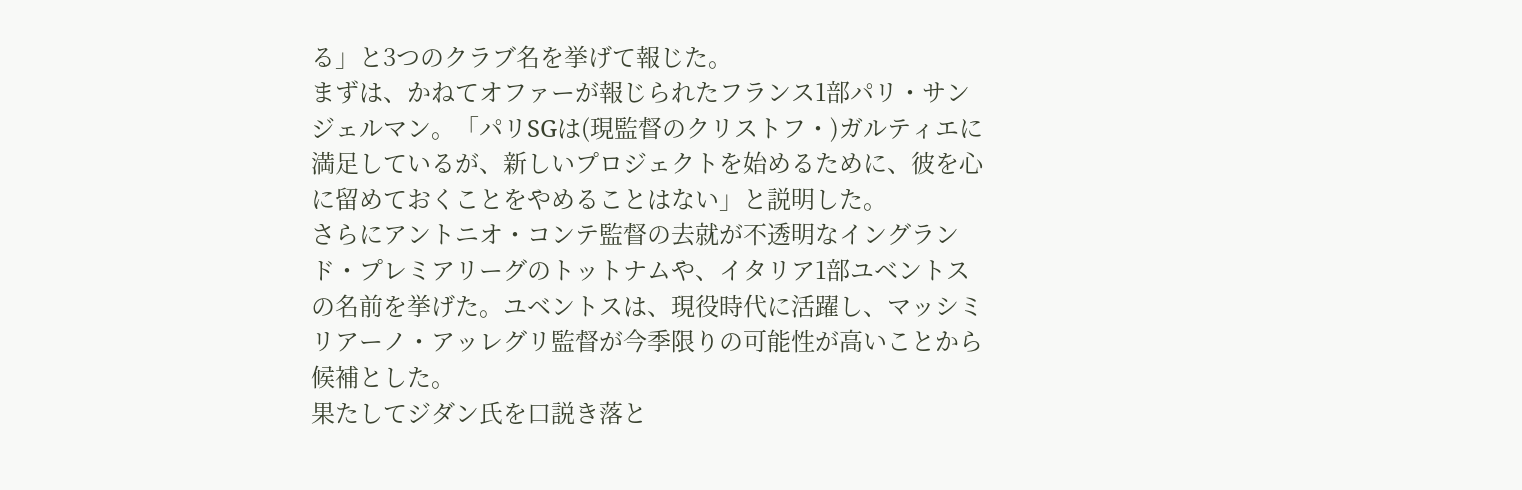る」と3つのクラブ名を挙げて報じた。
まずは、かねてオファーが報じられたフランス1部パリ・サンジェルマン。「パリSGは(現監督のクリストフ・)ガルティエに満足しているが、新しいプロジェクトを始めるために、彼を心に留めておくことをやめることはない」と説明した。
さらにアントニオ・コンテ監督の去就が不透明なイングランド・プレミアリーグのトットナムや、イタリア1部ユベントスの名前を挙げた。ユベントスは、現役時代に活躍し、マッシミリアーノ・アッレグリ監督が今季限りの可能性が高いことから候補とした。
果たしてジダン氏を口説き落と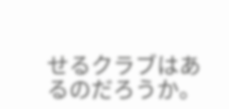せるクラブはあるのだろうか。